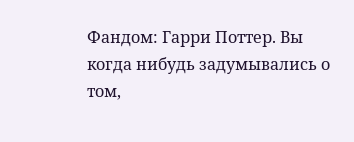Фандом: Гарри Поттер. Вы когда нибудь задумывались о том,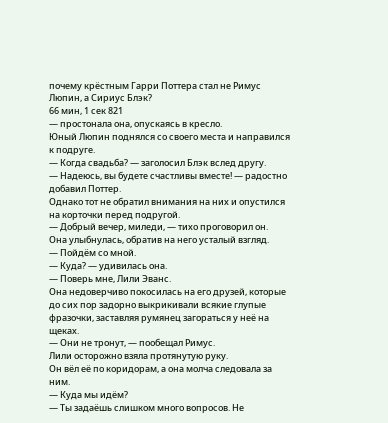почему крёстным Гарри Поттера стал не Римус Люпин, а Сириус Блэк?
66 мин, 1 сек 821
— простонала она, опускаясь в кресло.
Юный Люпин поднялся со своего места и направился к подруге.
— Когда свадьба? — заголосил Блэк вслед другу.
— Надеюсь, вы будете счастливы вместе! — радостно добавил Поттер.
Однако тот не обратил внимания на них и опустился на корточки перед подругой.
— Добрый вечер, миледи, — тихо проговорил он.
Она улыбнулась, обратив на него усталый взгляд.
— Пойдём со мной.
— Куда? — удивилась она.
— Поверь мне, Лили Эванс.
Она недоверчиво покосилась на его друзей, которые до сих пор задорно выкрикивали всякие глупые фразочки, заставляя румянец загораться у неё на щеках.
— Они не тронут, — пообещал Римус.
Лили осторожно взяла протянутую руку.
Он вёл её по коридорам, а она молча следовала за ним.
— Куда мы идём?
— Ты задаёшь слишком много вопросов. Не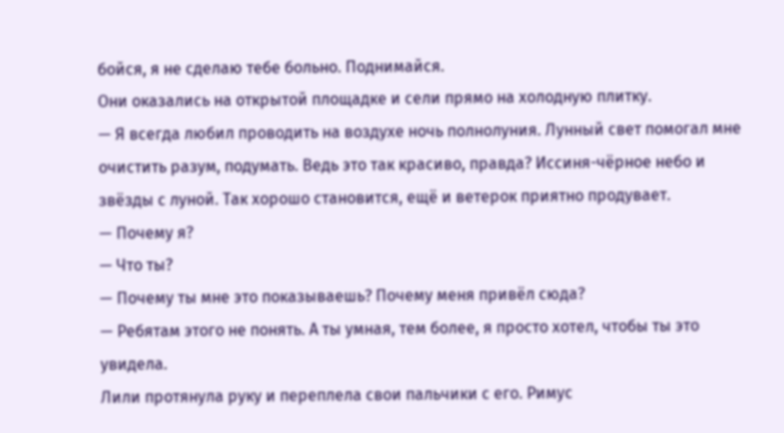бойся, я не сделаю тебе больно. Поднимайся.
Они оказались на открытой площадке и сели прямо на холодную плитку.
— Я всегда любил проводить на воздухе ночь полнолуния. Лунный свет помогал мне очистить разум, подумать. Ведь это так красиво, правда? Иссиня-чёрное небо и звёзды с луной. Так хорошо становится, ещё и ветерок приятно продувает.
— Почему я?
— Что ты?
— Почему ты мне это показываешь? Почему меня привёл сюда?
— Ребятам этого не понять. А ты умная, тем более, я просто хотел, чтобы ты это увидела.
Лили протянула руку и переплела свои пальчики с его. Римус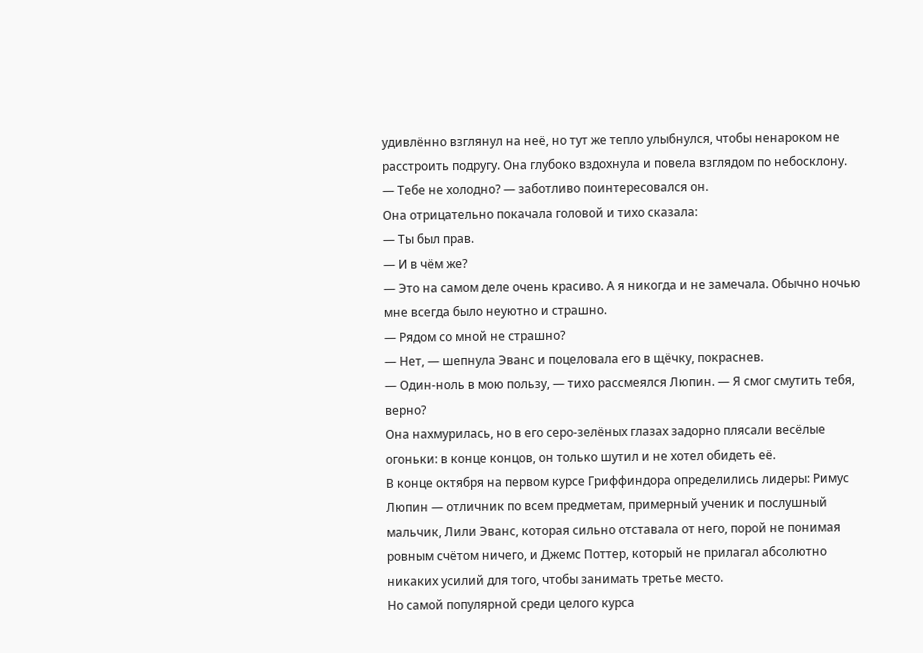удивлённо взглянул на неё, но тут же тепло улыбнулся, чтобы ненароком не расстроить подругу. Она глубоко вздохнула и повела взглядом по небосклону.
— Тебе не холодно? — заботливо поинтересовался он.
Она отрицательно покачала головой и тихо сказала:
— Ты был прав.
— И в чём же?
— Это на самом деле очень красиво. А я никогда и не замечала. Обычно ночью мне всегда было неуютно и страшно.
— Рядом со мной не страшно?
— Нет, — шепнула Эванс и поцеловала его в щёчку, покраснев.
— Один-ноль в мою пользу, — тихо рассмеялся Люпин. — Я смог смутить тебя, верно?
Она нахмурилась, но в его серо-зелёных глазах задорно плясали весёлые огоньки: в конце концов, он только шутил и не хотел обидеть её.
В конце октября на первом курсе Гриффиндора определились лидеры: Римус Люпин — отличник по всем предметам, примерный ученик и послушный мальчик, Лили Эванс, которая сильно отставала от него, порой не понимая ровным счётом ничего, и Джемс Поттер, который не прилагал абсолютно никаких усилий для того, чтобы занимать третье место.
Но самой популярной среди целого курса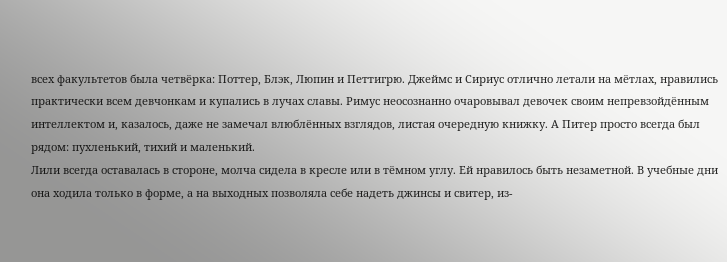всех факультетов была четвёрка: Поттер, Блэк, Люпин и Петтигрю. Джеймс и Сириус отлично летали на мётлах, нравились практически всем девчонкам и купались в лучах славы. Римус неосознанно очаровывал девочек своим непревзойдённым интеллектом и, казалось, даже не замечал влюблённых взглядов, листая очередную книжку. А Питер просто всегда был рядом: пухленький, тихий и маленький.
Лили всегда оставалась в стороне, молча сидела в кресле или в тёмном углу. Ей нравилось быть незаметной. В учебные дни она ходила только в форме, а на выходных позволяла себе надеть джинсы и свитер, из-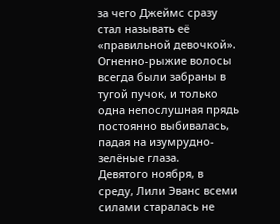за чего Джеймс сразу стал называть её «правильной девочкой». Огненно-рыжие волосы всегда были забраны в тугой пучок, и только одна непослушная прядь постоянно выбивалась, падая на изумрудно-зелёные глаза.
Девятого ноября, в среду, Лили Эванс всеми силами старалась не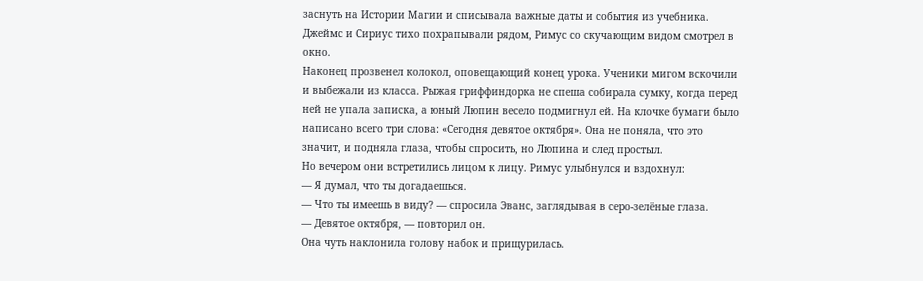заснуть на Истории Магии и списывала важные даты и события из учебника. Джеймс и Сириус тихо похрапывали рядом, Римус со скучающим видом смотрел в окно.
Наконец прозвенел колокол, оповещающий конец урока. Ученики мигом вскочили и выбежали из класса. Рыжая гриффиндорка не спеша собирала сумку, когда перед ней не упала записка, а юный Люпин весело подмигнул ей. На клочке бумаги было написано всего три слова: «Сегодня девятое октября». Она не поняла, что это значит, и подняла глаза, чтобы спросить, но Люпина и след простыл.
Но вечером они встретились лицом к лицу. Римус улыбнулся и вздохнул:
— Я думал, что ты догадаешься.
— Что ты имеешь в виду? — спросила Эванс, заглядывая в серо-зелёные глаза.
— Девятое октября, — повторил он.
Она чуть наклонила голову набок и прищурилась.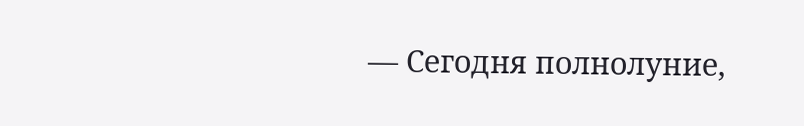— Сегодня полнолуние,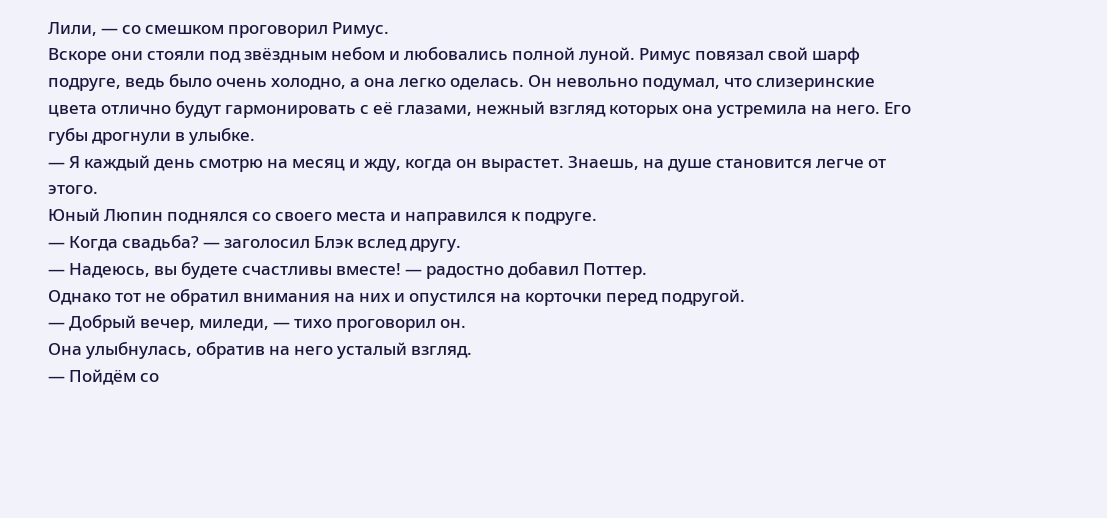Лили, — со смешком проговорил Римус.
Вскоре они стояли под звёздным небом и любовались полной луной. Римус повязал свой шарф подруге, ведь было очень холодно, а она легко оделась. Он невольно подумал, что слизеринские цвета отлично будут гармонировать с её глазами, нежный взгляд которых она устремила на него. Его губы дрогнули в улыбке.
— Я каждый день смотрю на месяц и жду, когда он вырастет. Знаешь, на душе становится легче от этого.
Юный Люпин поднялся со своего места и направился к подруге.
— Когда свадьба? — заголосил Блэк вслед другу.
— Надеюсь, вы будете счастливы вместе! — радостно добавил Поттер.
Однако тот не обратил внимания на них и опустился на корточки перед подругой.
— Добрый вечер, миледи, — тихо проговорил он.
Она улыбнулась, обратив на него усталый взгляд.
— Пойдём со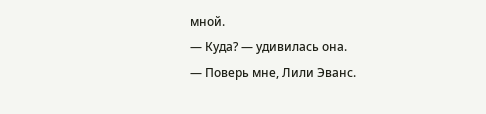мной.
— Куда? — удивилась она.
— Поверь мне, Лили Эванс.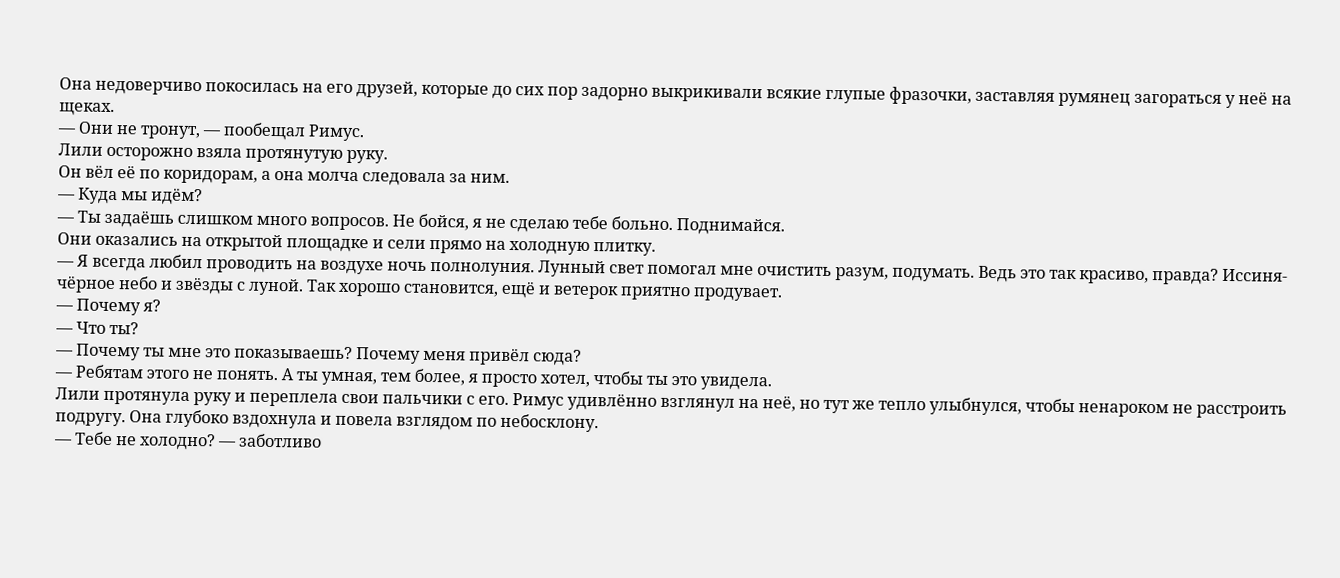Она недоверчиво покосилась на его друзей, которые до сих пор задорно выкрикивали всякие глупые фразочки, заставляя румянец загораться у неё на щеках.
— Они не тронут, — пообещал Римус.
Лили осторожно взяла протянутую руку.
Он вёл её по коридорам, а она молча следовала за ним.
— Куда мы идём?
— Ты задаёшь слишком много вопросов. Не бойся, я не сделаю тебе больно. Поднимайся.
Они оказались на открытой площадке и сели прямо на холодную плитку.
— Я всегда любил проводить на воздухе ночь полнолуния. Лунный свет помогал мне очистить разум, подумать. Ведь это так красиво, правда? Иссиня-чёрное небо и звёзды с луной. Так хорошо становится, ещё и ветерок приятно продувает.
— Почему я?
— Что ты?
— Почему ты мне это показываешь? Почему меня привёл сюда?
— Ребятам этого не понять. А ты умная, тем более, я просто хотел, чтобы ты это увидела.
Лили протянула руку и переплела свои пальчики с его. Римус удивлённо взглянул на неё, но тут же тепло улыбнулся, чтобы ненароком не расстроить подругу. Она глубоко вздохнула и повела взглядом по небосклону.
— Тебе не холодно? — заботливо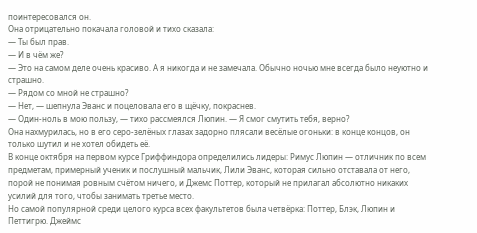поинтересовался он.
Она отрицательно покачала головой и тихо сказала:
— Ты был прав.
— И в чём же?
— Это на самом деле очень красиво. А я никогда и не замечала. Обычно ночью мне всегда было неуютно и страшно.
— Рядом со мной не страшно?
— Нет, — шепнула Эванс и поцеловала его в щёчку, покраснев.
— Один-ноль в мою пользу, — тихо рассмеялся Люпин. — Я смог смутить тебя, верно?
Она нахмурилась, но в его серо-зелёных глазах задорно плясали весёлые огоньки: в конце концов, он только шутил и не хотел обидеть её.
В конце октября на первом курсе Гриффиндора определились лидеры: Римус Люпин — отличник по всем предметам, примерный ученик и послушный мальчик, Лили Эванс, которая сильно отставала от него, порой не понимая ровным счётом ничего, и Джемс Поттер, который не прилагал абсолютно никаких усилий для того, чтобы занимать третье место.
Но самой популярной среди целого курса всех факультетов была четвёрка: Поттер, Блэк, Люпин и Петтигрю. Джеймс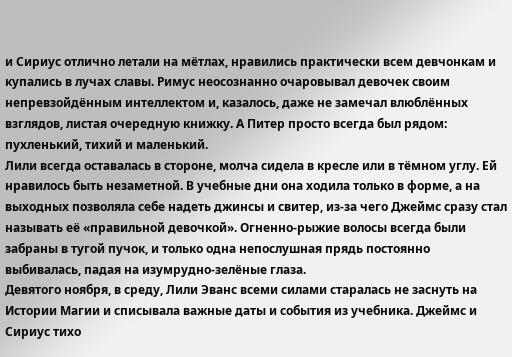и Сириус отлично летали на мётлах, нравились практически всем девчонкам и купались в лучах славы. Римус неосознанно очаровывал девочек своим непревзойдённым интеллектом и, казалось, даже не замечал влюблённых взглядов, листая очередную книжку. А Питер просто всегда был рядом: пухленький, тихий и маленький.
Лили всегда оставалась в стороне, молча сидела в кресле или в тёмном углу. Ей нравилось быть незаметной. В учебные дни она ходила только в форме, а на выходных позволяла себе надеть джинсы и свитер, из-за чего Джеймс сразу стал называть её «правильной девочкой». Огненно-рыжие волосы всегда были забраны в тугой пучок, и только одна непослушная прядь постоянно выбивалась, падая на изумрудно-зелёные глаза.
Девятого ноября, в среду, Лили Эванс всеми силами старалась не заснуть на Истории Магии и списывала важные даты и события из учебника. Джеймс и Сириус тихо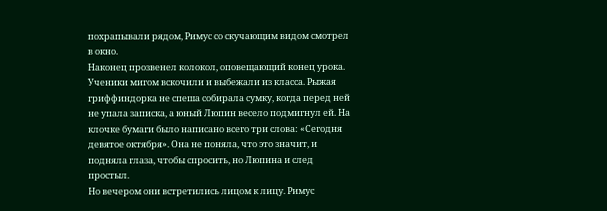похрапывали рядом, Римус со скучающим видом смотрел в окно.
Наконец прозвенел колокол, оповещающий конец урока. Ученики мигом вскочили и выбежали из класса. Рыжая гриффиндорка не спеша собирала сумку, когда перед ней не упала записка, а юный Люпин весело подмигнул ей. На клочке бумаги было написано всего три слова: «Сегодня девятое октября». Она не поняла, что это значит, и подняла глаза, чтобы спросить, но Люпина и след простыл.
Но вечером они встретились лицом к лицу. Римус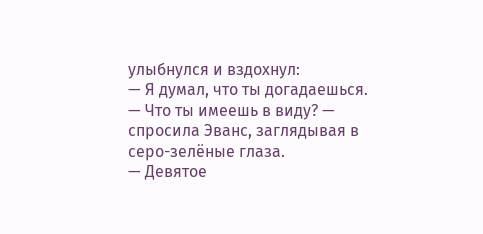улыбнулся и вздохнул:
— Я думал, что ты догадаешься.
— Что ты имеешь в виду? — спросила Эванс, заглядывая в серо-зелёные глаза.
— Девятое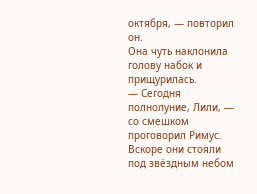октября, — повторил он.
Она чуть наклонила голову набок и прищурилась.
— Сегодня полнолуние, Лили, — со смешком проговорил Римус.
Вскоре они стояли под звёздным небом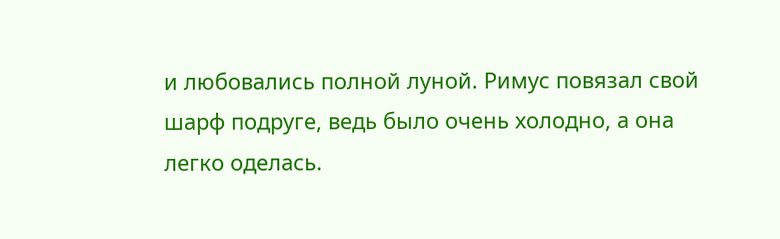и любовались полной луной. Римус повязал свой шарф подруге, ведь было очень холодно, а она легко оделась.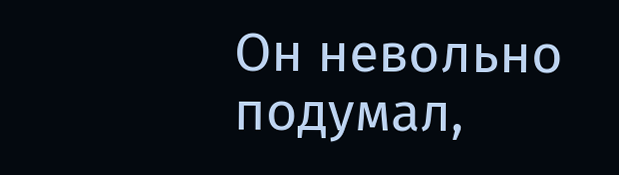Он невольно подумал,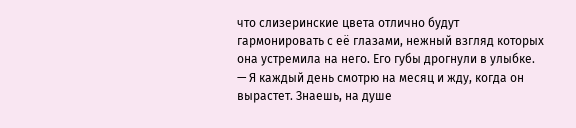что слизеринские цвета отлично будут гармонировать с её глазами, нежный взгляд которых она устремила на него. Его губы дрогнули в улыбке.
— Я каждый день смотрю на месяц и жду, когда он вырастет. Знаешь, на душе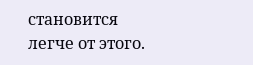становится легче от этого.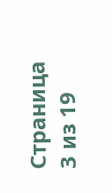Страница 3 из 19